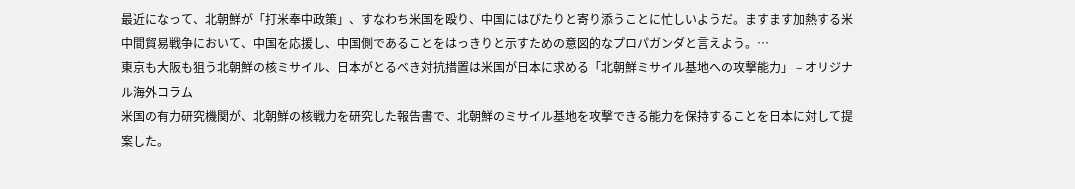最近になって、北朝鮮が「打米奉中政策」、すなわち米国を殴り、中国にはぴたりと寄り添うことに忙しいようだ。ますます加熱する米中間貿易戦争において、中国を応援し、中国側であることをはっきりと示すための意図的なプロパガンダと言えよう。…
東京も大阪も狙う北朝鮮の核ミサイル、日本がとるべき対抗措置は米国が日本に求める「北朝鮮ミサイル基地への攻撃能力」 – オリジナル海外コラム
米国の有力研究機関が、北朝鮮の核戦力を研究した報告書で、北朝鮮のミサイル基地を攻撃できる能力を保持することを日本に対して提案した。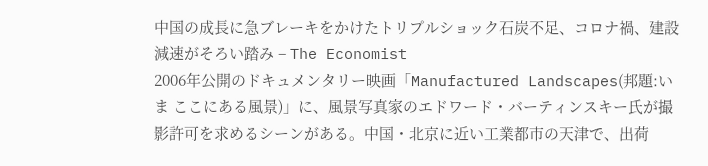中国の成長に急ブレーキをかけたトリプルショック石炭不足、コロナ禍、建設減速がそろい踏み – The Economist
2006年公開のドキュメンタリー映画「Manufactured Landscapes(邦題:いま ここにある風景)」に、風景写真家のエドワード・バーティンスキー氏が撮影許可を求めるシーンがある。中国・北京に近い工業都市の天津で、出荷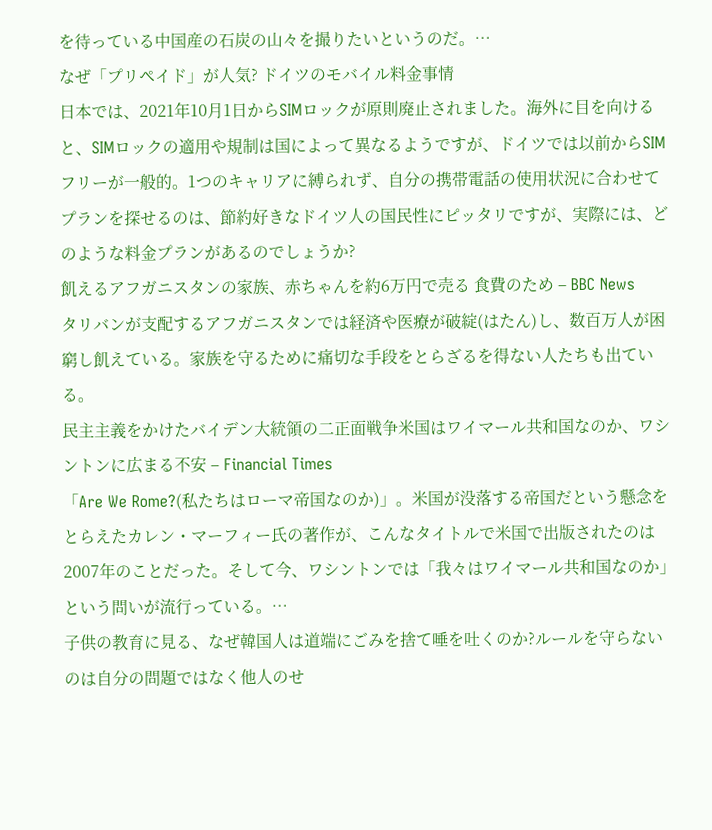を待っている中国産の石炭の山々を撮りたいというのだ。…
なぜ「プリペイド」が人気? ドイツのモバイル料金事情
日本では、2021年10月1日からSIMロックが原則廃止されました。海外に目を向けると、SIMロックの適用や規制は国によって異なるようですが、ドイツでは以前からSIMフリーが一般的。1つのキャリアに縛られず、自分の携帯電話の使用状況に合わせてプランを探せるのは、節約好きなドイツ人の国民性にピッタリですが、実際には、どのような料金プランがあるのでしょうか?
飢えるアフガニスタンの家族、赤ちゃんを約6万円で売る 食費のため – BBC News
タリバンが支配するアフガニスタンでは経済や医療が破綻(はたん)し、数百万人が困窮し飢えている。家族を守るために痛切な手段をとらざるを得ない人たちも出ている。
民主主義をかけたバイデン大統領の二正面戦争米国はワイマール共和国なのか、ワシントンに広まる不安 – Financial Times
「Are We Rome?(私たちはローマ帝国なのか)」。米国が没落する帝国だという懸念をとらえたカレン・マーフィー氏の著作が、こんなタイトルで米国で出版されたのは2007年のことだった。そして今、ワシントンでは「我々はワイマール共和国なのか」という問いが流行っている。…
子供の教育に見る、なぜ韓国人は道端にごみを捨て唾を吐くのか?ルールを守らないのは自分の問題ではなく他人のせ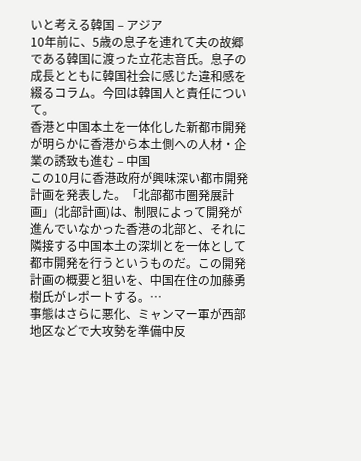いと考える韓国 – アジア
10年前に、5歳の息子を連れて夫の故郷である韓国に渡った立花志音氏。息子の成長とともに韓国社会に感じた違和感を綴るコラム。今回は韓国人と責任について。
香港と中国本土を一体化した新都市開発が明らかに香港から本土側への人材・企業の誘致も進む – 中国
この10月に香港政府が興味深い都市開発計画を発表した。「北部都市圏発展計画」(北部計画)は、制限によって開発が進んでいなかった香港の北部と、それに隣接する中国本土の深圳とを一体として都市開発を行うというものだ。この開発計画の概要と狙いを、中国在住の加藤勇樹氏がレポートする。…
事態はさらに悪化、ミャンマー軍が西部地区などで大攻勢を準備中反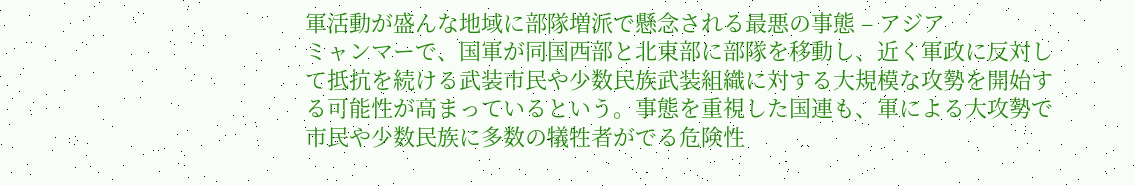軍活動が盛んな地域に部隊増派で懸念される最悪の事態 – アジア
ミャンマーで、国軍が同国西部と北東部に部隊を移動し、近く軍政に反対して抵抗を続ける武装市民や少数民族武装組織に対する大規模な攻勢を開始する可能性が高まっているという。事態を重視した国連も、軍による大攻勢で市民や少数民族に多数の犠牲者がでる危険性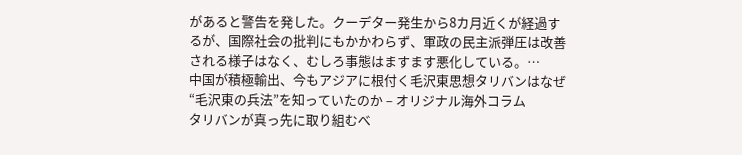があると警告を発した。クーデター発生から8カ月近くが経過するが、国際社会の批判にもかかわらず、軍政の民主派弾圧は改善される様子はなく、むしろ事態はますます悪化している。…
中国が積極輸出、今もアジアに根付く毛沢東思想タリバンはなぜ“毛沢東の兵法”を知っていたのか – オリジナル海外コラム
タリバンが真っ先に取り組むべ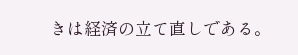きは経済の立て直しである。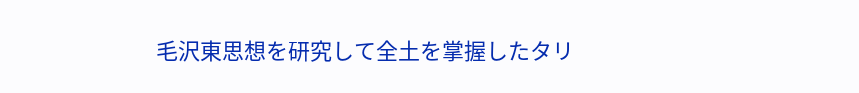毛沢東思想を研究して全土を掌握したタリ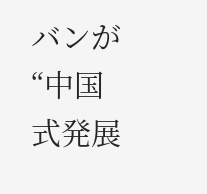バンが“中国式発展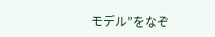モデル”をなぞ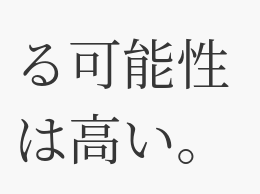る可能性は高い。